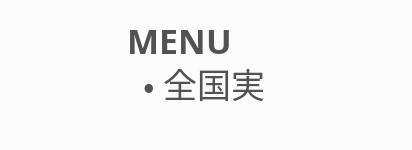MENU
  • 全国実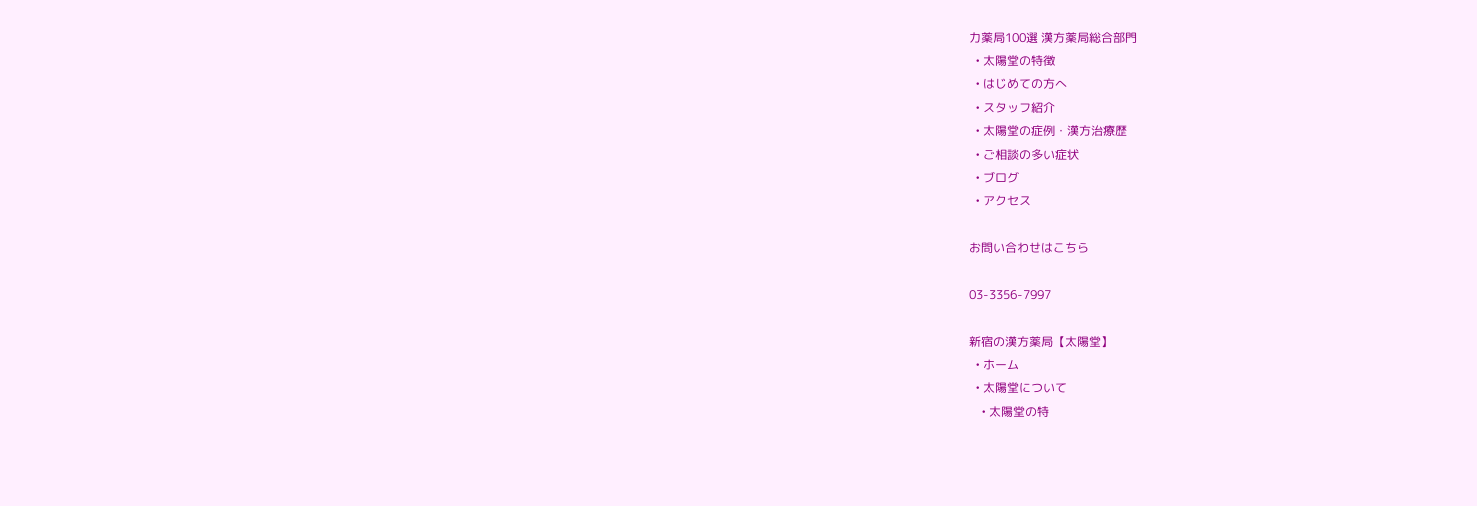力薬局100選 漢方薬局総合部門
  • 太陽堂の特徴
  • はじめての方へ
  • スタッフ紹介
  • 太陽堂の症例・漢方治療歴
  • ご相談の多い症状
  • ブログ
  • アクセス

お問い合わせはこちら

03-3356-7997

新宿の漢方薬局【太陽堂】
  • ホーム
  • 太陽堂について
    • 太陽堂の特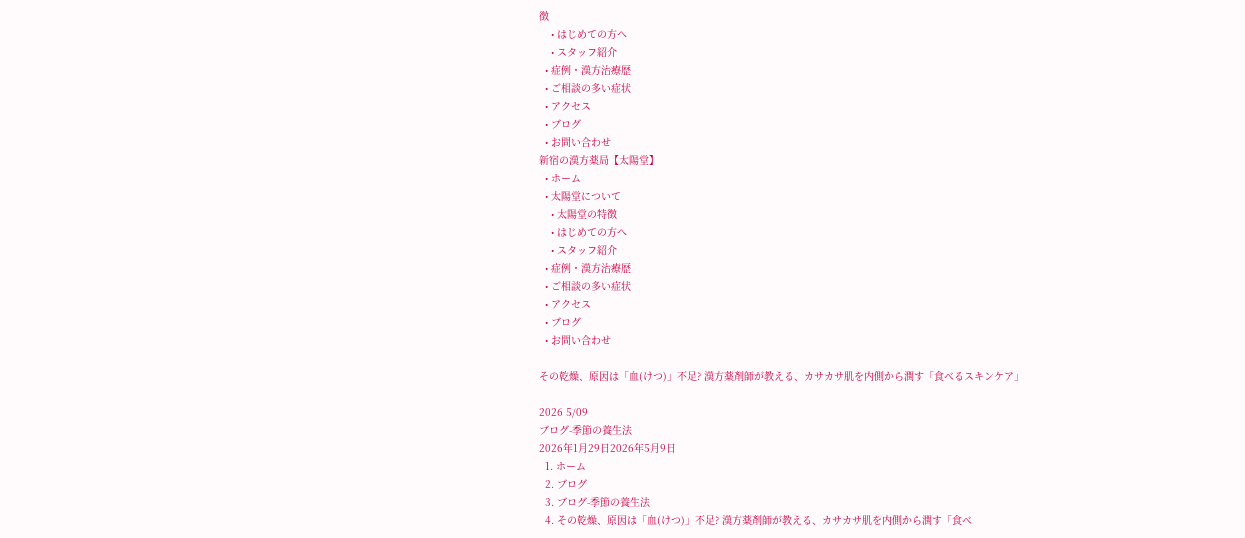徴
    • はじめての方へ
    • スタッフ紹介
  • 症例・漢方治療歴
  • ご相談の多い症状
  • アクセス
  • ブログ
  • お問い合わせ
新宿の漢方薬局【太陽堂】
  • ホーム
  • 太陽堂について
    • 太陽堂の特徴
    • はじめての方へ
    • スタッフ紹介
  • 症例・漢方治療歴
  • ご相談の多い症状
  • アクセス
  • ブログ
  • お問い合わせ

その乾燥、原因は「血(けつ)」不足? 漢方薬剤師が教える、カサカサ肌を内側から潤す「食べるスキンケア」

2026 5/09
ブログ-季節の養生法
2026年1月29日2026年5月9日
  1. ホーム
  2. ブログ
  3. ブログ-季節の養生法
  4. その乾燥、原因は「血(けつ)」不足? 漢方薬剤師が教える、カサカサ肌を内側から潤す「食べ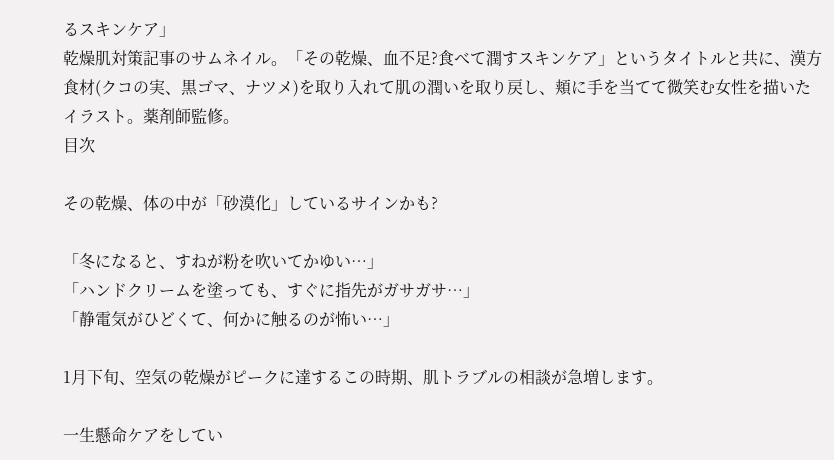るスキンケア」
乾燥肌対策記事のサムネイル。「その乾燥、血不足?食べて潤すスキンケア」というタイトルと共に、漢方食材(クコの実、黒ゴマ、ナツメ)を取り入れて肌の潤いを取り戻し、頬に手を当てて微笑む女性を描いたイラスト。薬剤師監修。
目次

その乾燥、体の中が「砂漠化」しているサインかも?

「冬になると、すねが粉を吹いてかゆい…」
「ハンドクリームを塗っても、すぐに指先がガサガサ…」
「静電気がひどくて、何かに触るのが怖い…」

1月下旬、空気の乾燥がピークに達するこの時期、肌トラブルの相談が急増します。

一生懸命ケアをしてい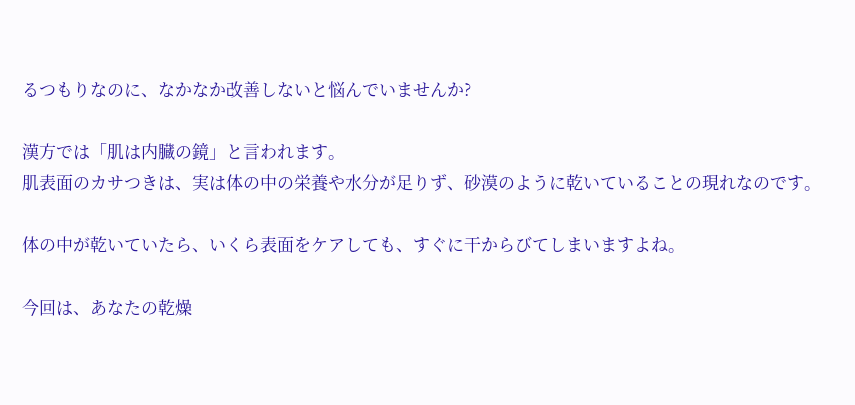るつもりなのに、なかなか改善しないと悩んでいませんか?

漢方では「肌は内臓の鏡」と言われます。
肌表面のカサつきは、実は体の中の栄養や水分が足りず、砂漠のように乾いていることの現れなのです。

体の中が乾いていたら、いくら表面をケアしても、すぐに干からびてしまいますよね。

今回は、あなたの乾燥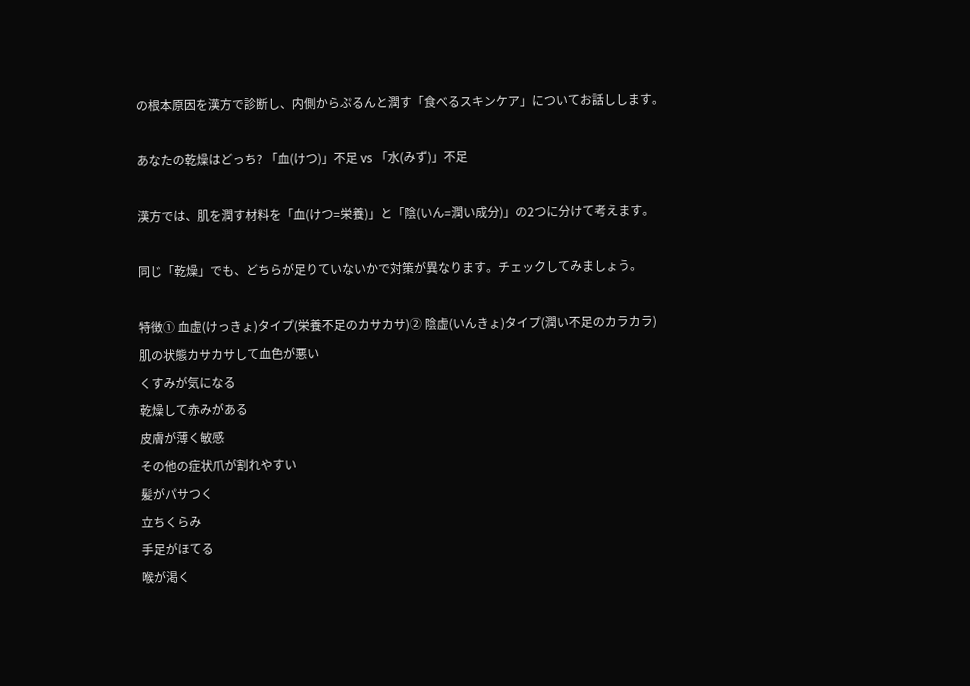の根本原因を漢方で診断し、内側からぷるんと潤す「食べるスキンケア」についてお話しします。

あなたの乾燥はどっち? 「血(けつ)」不足 vs 「水(みず)」不足

漢方では、肌を潤す材料を「血(けつ=栄養)」と「陰(いん=潤い成分)」の2つに分けて考えます。

同じ「乾燥」でも、どちらが足りていないかで対策が異なります。チェックしてみましょう。

特徴① 血虚(けっきょ)タイプ(栄養不足のカサカサ)② 陰虚(いんきょ)タイプ(潤い不足のカラカラ)
肌の状態カサカサして血色が悪い
くすみが気になる
乾燥して赤みがある
皮膚が薄く敏感
その他の症状爪が割れやすい
髪がパサつく
立ちくらみ
手足がほてる
喉が渇く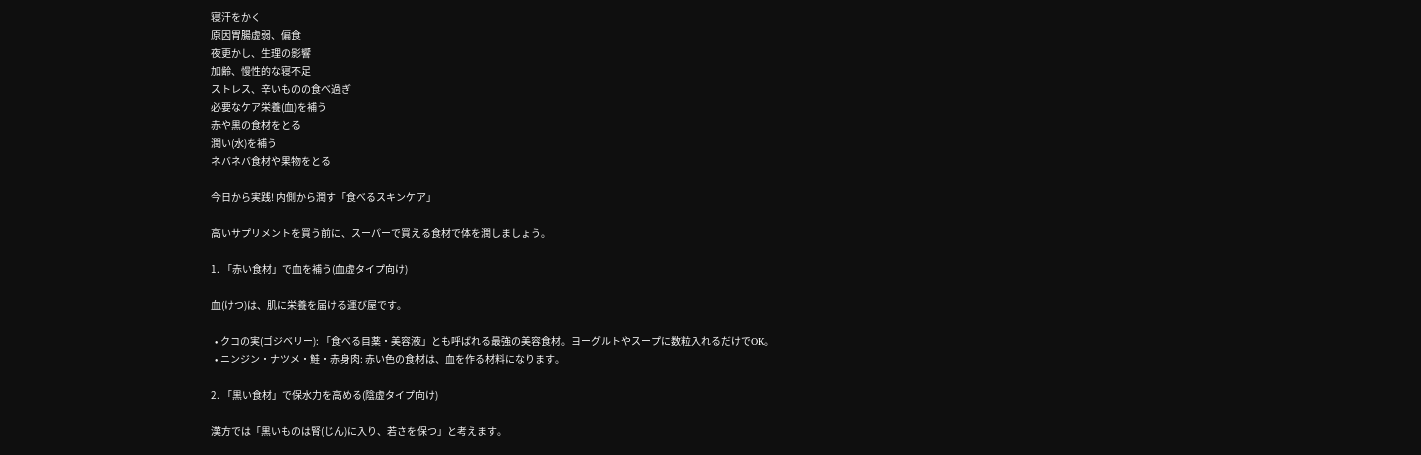寝汗をかく
原因胃腸虚弱、偏食
夜更かし、生理の影響
加齢、慢性的な寝不足
ストレス、辛いものの食べ過ぎ
必要なケア栄養(血)を補う
赤や黒の食材をとる
潤い(水)を補う
ネバネバ食材や果物をとる

今日から実践! 内側から潤す「食べるスキンケア」

高いサプリメントを買う前に、スーパーで買える食材で体を潤しましょう。

1. 「赤い食材」で血を補う(血虚タイプ向け)

血(けつ)は、肌に栄養を届ける運び屋です。

  • クコの実(ゴジベリー): 「食べる目薬・美容液」とも呼ばれる最強の美容食材。ヨーグルトやスープに数粒入れるだけでOK。
  • ニンジン・ナツメ・鮭・赤身肉: 赤い色の食材は、血を作る材料になります。

2. 「黒い食材」で保水力を高める(陰虚タイプ向け)

漢方では「黒いものは腎(じん)に入り、若さを保つ」と考えます。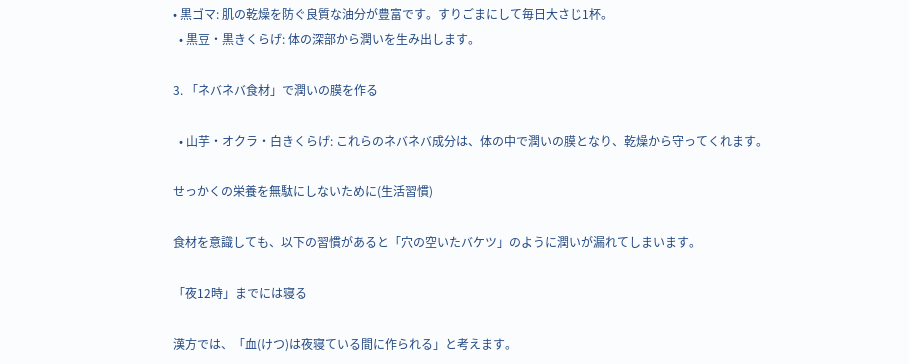• 黒ゴマ: 肌の乾燥を防ぐ良質な油分が豊富です。すりごまにして毎日大さじ1杯。
  • 黒豆・黒きくらげ: 体の深部から潤いを生み出します。

3. 「ネバネバ食材」で潤いの膜を作る

  • 山芋・オクラ・白きくらげ: これらのネバネバ成分は、体の中で潤いの膜となり、乾燥から守ってくれます。

せっかくの栄養を無駄にしないために(生活習慣)

食材を意識しても、以下の習慣があると「穴の空いたバケツ」のように潤いが漏れてしまいます。

「夜12時」までには寝る

漢方では、「血(けつ)は夜寝ている間に作られる」と考えます。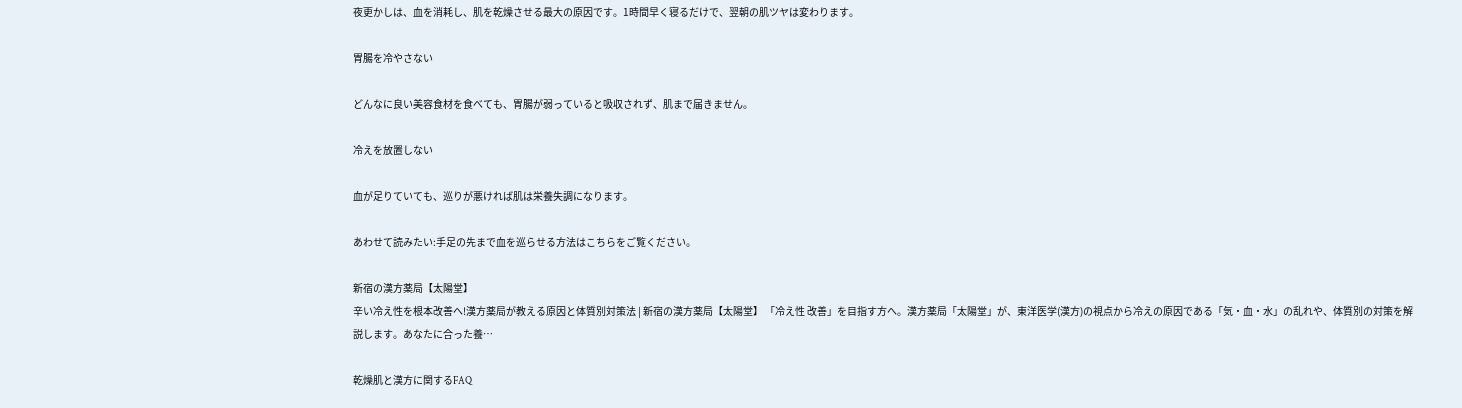夜更かしは、血を消耗し、肌を乾燥させる最大の原因です。1時間早く寝るだけで、翌朝の肌ツヤは変わります。

胃腸を冷やさない

どんなに良い美容食材を食べても、胃腸が弱っていると吸収されず、肌まで届きません。

冷えを放置しない

血が足りていても、巡りが悪ければ肌は栄養失調になります。

あわせて読みたい:手足の先まで血を巡らせる方法はこちらをご覧ください。

新宿の漢方薬局【太陽堂】
辛い冷え性を根本改善へ!漢方薬局が教える原因と体質別対策法 | 新宿の漢方薬局【太陽堂】 「冷え性 改善」を目指す方へ。漢方薬局「太陽堂」が、東洋医学(漢方)の視点から冷えの原因である「気・血・水」の乱れや、体質別の対策を解説します。あなたに合った養…

乾燥肌と漢方に関するFAQ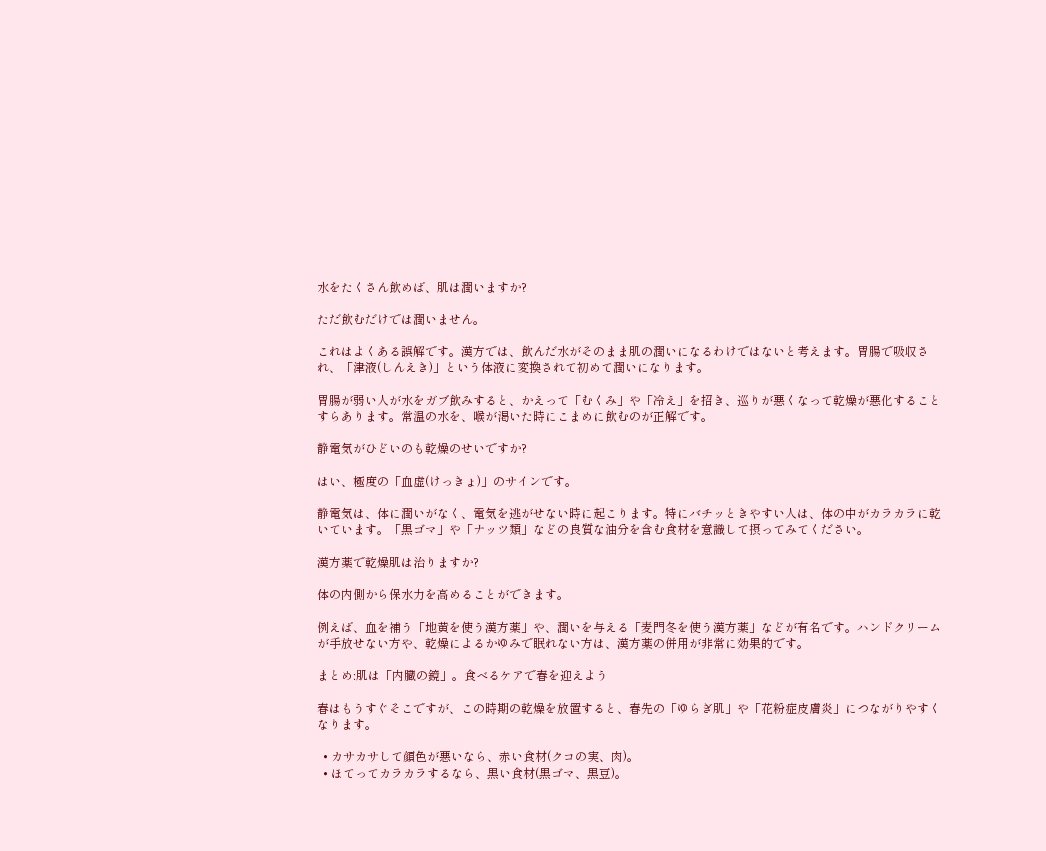水をたくさん飲めば、肌は潤いますか?

ただ飲むだけでは潤いません。

これはよくある誤解です。漢方では、飲んだ水がそのまま肌の潤いになるわけではないと考えます。胃腸で吸収され、「津液(しんえき)」という体液に変換されて初めて潤いになります。

胃腸が弱い人が水をガブ飲みすると、かえって「むくみ」や「冷え」を招き、巡りが悪くなって乾燥が悪化することすらあります。常温の水を、喉が渇いた時にこまめに飲むのが正解です。

静電気がひどいのも乾燥のせいですか?

はい、極度の「血虚(けっきょ)」のサインです。

静電気は、体に潤いがなく、電気を逃がせない時に起こります。特にバチッときやすい人は、体の中がカラカラに乾いています。「黒ゴマ」や「ナッツ類」などの良質な油分を含む食材を意識して摂ってみてください。

漢方薬で乾燥肌は治りますか?

体の内側から保水力を高めることができます。

例えば、血を補う「地黄を使う漢方薬」や、潤いを与える「麦門冬を使う漢方薬」などが有名です。ハンドクリームが手放せない方や、乾燥によるかゆみで眠れない方は、漢方薬の併用が非常に効果的です。

まとめ:肌は「内臓の鏡」。食べるケアで春を迎えよう

春はもうすぐそこですが、この時期の乾燥を放置すると、春先の「ゆらぎ肌」や「花粉症皮膚炎」につながりやすくなります。

  • カサカサして顔色が悪いなら、赤い食材(クコの実、肉)。
  • ほてってカラカラするなら、黒い食材(黒ゴマ、黒豆)。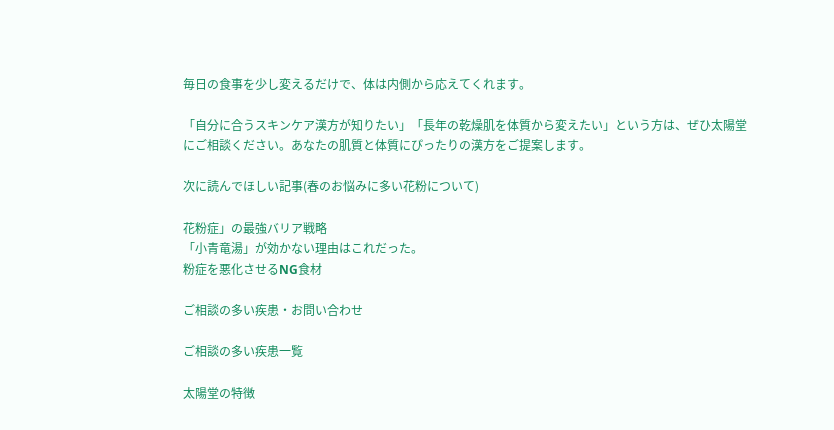毎日の食事を少し変えるだけで、体は内側から応えてくれます。

「自分に合うスキンケア漢方が知りたい」「長年の乾燥肌を体質から変えたい」という方は、ぜひ太陽堂にご相談ください。あなたの肌質と体質にぴったりの漢方をご提案します。

次に読んでほしい記事(春のお悩みに多い花粉について)

花粉症」の最強バリア戦略
「小青竜湯」が効かない理由はこれだった。
粉症を悪化させるNG食材

ご相談の多い疾患・お問い合わせ

ご相談の多い疾患一覧

太陽堂の特徴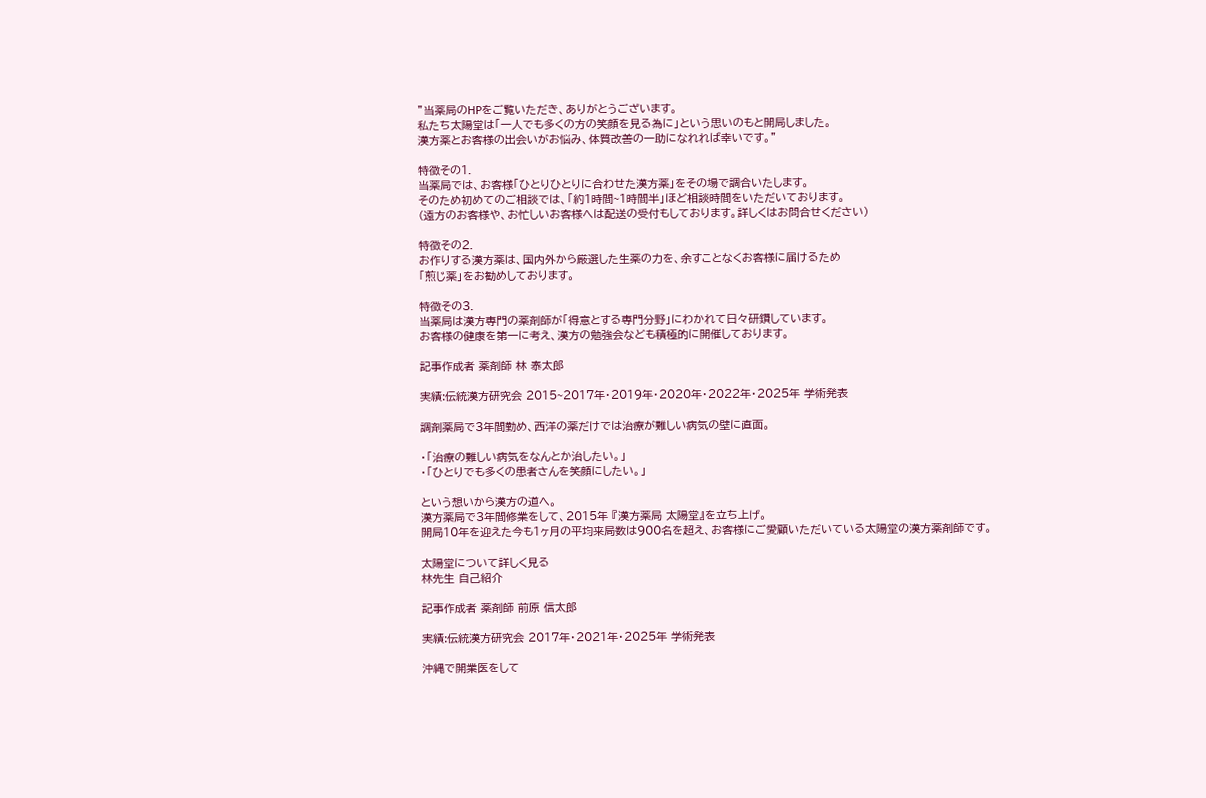”当薬局のHPをご覧いただき、ありがとうございます。
私たち太陽堂は「一人でも多くの方の笑顔を見る為に」という思いのもと開局しました。
漢方薬とお客様の出会いがお悩み、体質改善の一助になれれば幸いです。”

特徴その1.
当薬局では、お客様「ひとりひとりに合わせた漢方薬」をその場で調合いたします。
そのため初めてのご相談では、「約1時間~1時間半」ほど相談時間をいただいております。
(遠方のお客様や、お忙しいお客様へは配送の受付もしております。詳しくはお問合せください)

特徴その2.
お作りする漢方薬は、国内外から厳選した生薬の力を、余すことなくお客様に届けるため
「煎じ薬」をお勧めしております。

特徴その3.
当薬局は漢方専門の薬剤師が「得意とする専門分野」にわかれて日々研鑽しています。
お客様の健康を第一に考え、漢方の勉強会なども積極的に開催しております。

記事作成者 薬剤師 林 泰太郎

実績:伝統漢方研究会 2015~2017年・2019年・2020年・2022年・2025年 学術発表

調剤薬局で3年間勤め、西洋の薬だけでは治療が難しい病気の壁に直面。

・「治療の難しい病気をなんとか治したい。」
・「ひとりでも多くの患者さんを笑顔にしたい。」

という想いから漢方の道へ。
漢方薬局で3年間修業をして、2015年 『漢方薬局 太陽堂』を立ち上げ。
開局10年を迎えた今も1ヶ月の平均来局数は900名を超え、お客様にご愛顧いただいている太陽堂の漢方薬剤師です。

太陽堂について詳しく見る
林先生 自己紹介

記事作成者 薬剤師 前原 信太郎

実績:伝統漢方研究会 2017年・2021年・2025年 学術発表

沖縄で開業医をして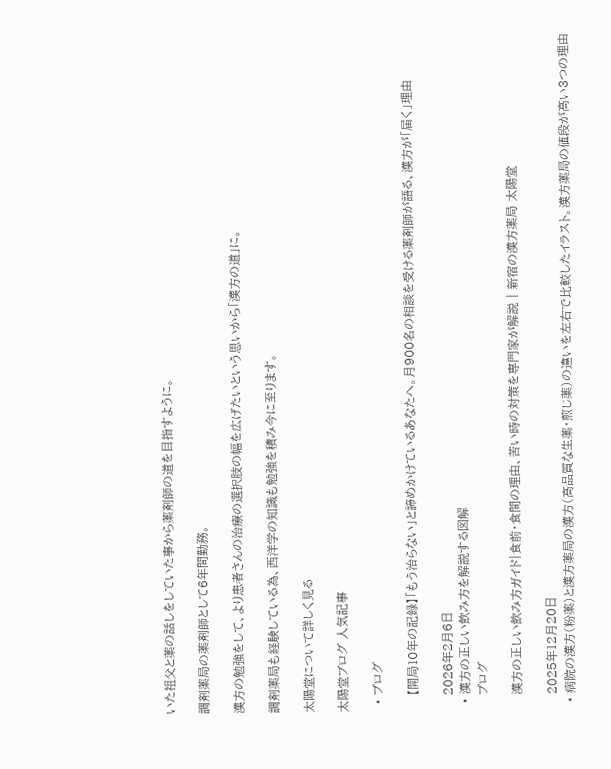いた祖父と薬の話しをしていた事から薬剤師の道を目指すように。

調剤薬局の薬剤師として6年間勤務。

漢方の勉強をして、より患者さんの治療の選択肢の幅を広げたいという思いから「漢方の道」に。

調剤薬局も経験している為、西洋学の知識も勉強を積み今に至ります。

太陽堂について詳しく見る

太陽堂ブログ 人気記事

  • ブログ

    【開局10年の記録】「もう治らない」と諦めかけているあなたへ。月900名の相談を受ける薬剤師が語る、漢方が「届く」理由

    2026年2月6日
  • 漢方の正しい飲み方を解説する図解
    ブログ

    漢方の正しい飲み方ガイド|食前・食間の理由、苦い時の対策を専門家が解説 | 新宿の漢方薬局 太陽堂

    2025年12月20日
  • 病院の漢方(粉薬)と漢方薬局の漢方(高品質な生薬・煎じ薬)の違いを左右で比較したイラスト。漢方薬局の値段が高い3つの理由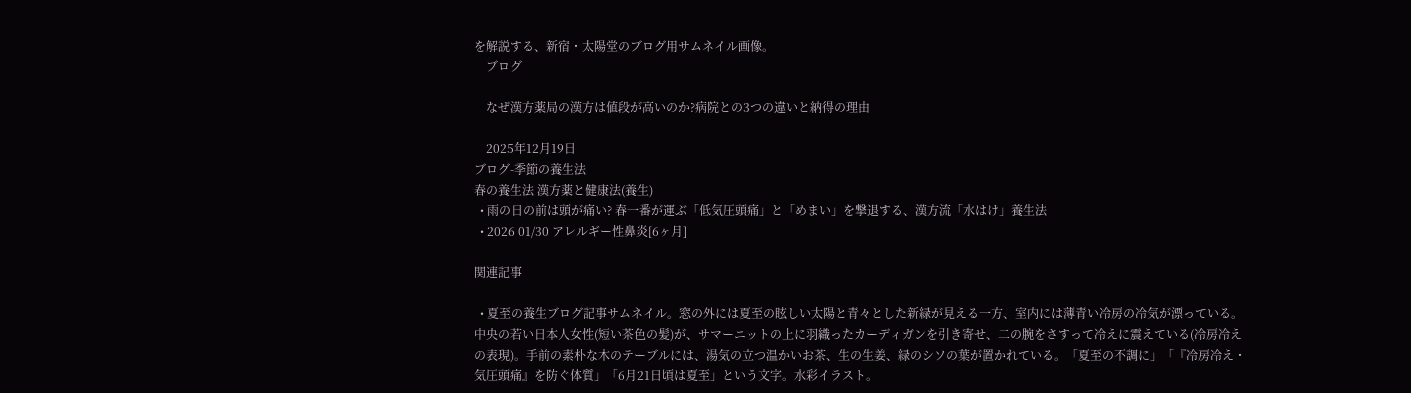を解説する、新宿・太陽堂のブログ用サムネイル画像。
    ブログ

    なぜ漢方薬局の漢方は値段が高いのか?病院との3つの違いと納得の理由

    2025年12月19日
ブログ-季節の養生法
春の養生法 漢方薬と健康法(養生)
  • 雨の日の前は頭が痛い? 春一番が運ぶ「低気圧頭痛」と「めまい」を撃退する、漢方流「水はけ」養生法
  • 2026 01/30 アレルギー性鼻炎[6ヶ月]

関連記事

  • 夏至の養生ブログ記事サムネイル。窓の外には夏至の眩しい太陽と青々とした新緑が見える一方、室内には薄青い冷房の冷気が漂っている。中央の若い日本人女性(短い茶色の髪)が、サマーニットの上に羽織ったカーディガンを引き寄せ、二の腕をさすって冷えに震えている(冷房冷えの表現)。手前の素朴な木のテーブルには、湯気の立つ温かいお茶、生の生姜、緑のシソの葉が置かれている。「夏至の不調に」「『冷房冷え・気圧頭痛』を防ぐ体質」「6月21日頃は夏至」という文字。水彩イラスト。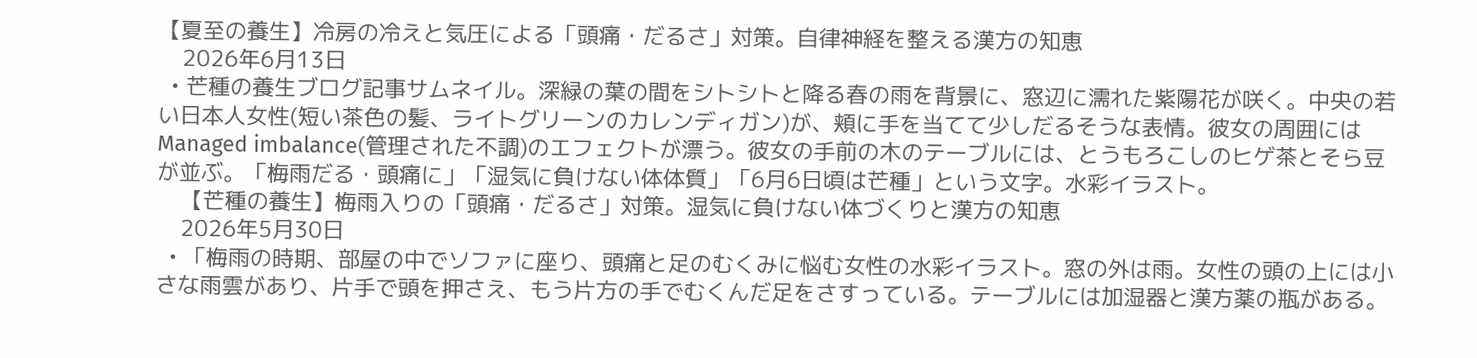【夏至の養生】冷房の冷えと気圧による「頭痛・だるさ」対策。自律神経を整える漢方の知恵
    2026年6月13日
  • 芒種の養生ブログ記事サムネイル。深緑の葉の間をシトシトと降る春の雨を背景に、窓辺に濡れた紫陽花が咲く。中央の若い日本人女性(短い茶色の髪、ライトグリーンのカレンディガン)が、頬に手を当てて少しだるそうな表情。彼女の周囲には Managed imbalance(管理された不調)のエフェクトが漂う。彼女の手前の木のテーブルには、とうもろこしのヒゲ茶とそら豆が並ぶ。「梅雨だる・頭痛に」「湿気に負けない体体質」「6月6日頃は芒種」という文字。水彩イラスト。
    【芒種の養生】梅雨入りの「頭痛・だるさ」対策。湿気に負けない体づくりと漢方の知恵
    2026年5月30日
  • 「梅雨の時期、部屋の中でソファに座り、頭痛と足のむくみに悩む女性の水彩イラスト。窓の外は雨。女性の頭の上には小さな雨雲があり、片手で頭を押さえ、もう片方の手でむくんだ足をさすっている。テーブルには加湿器と漢方薬の瓶がある。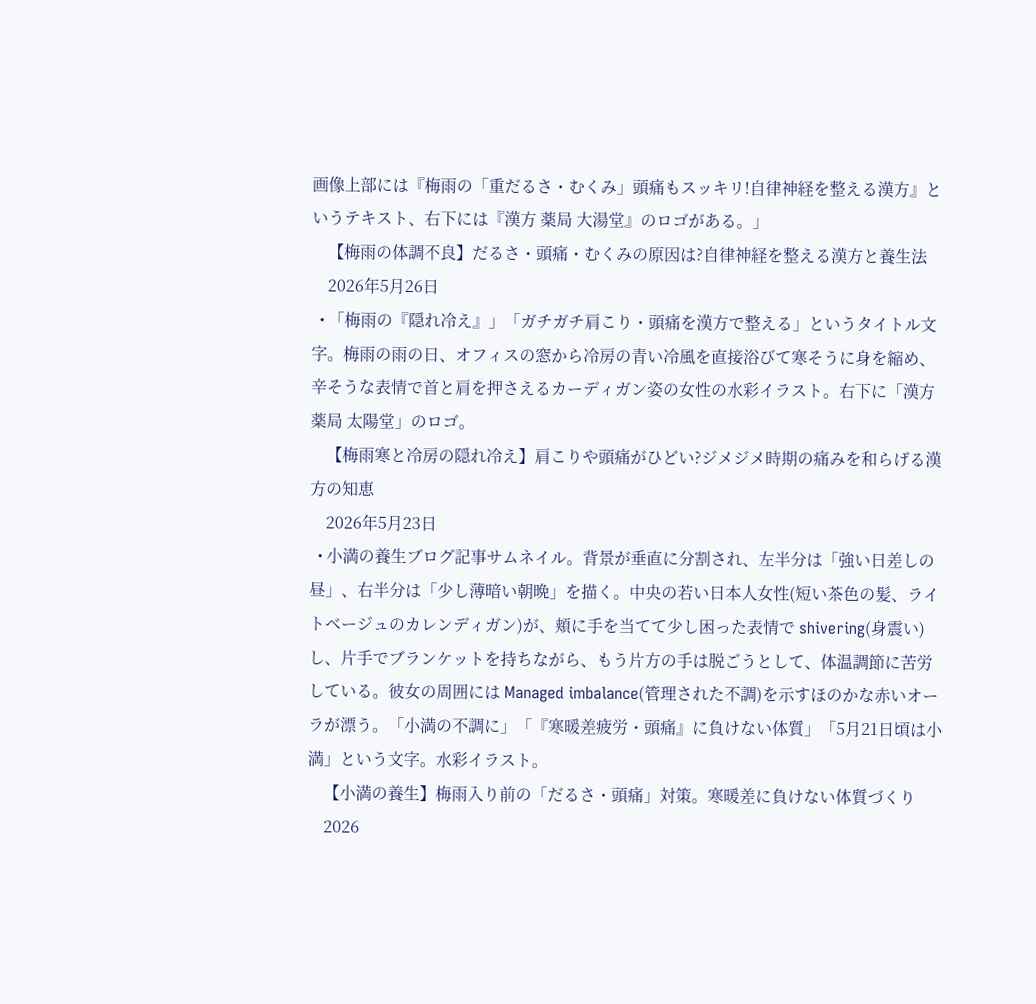画像上部には『梅雨の「重だるさ・むくみ」頭痛もスッキリ!自律神経を整える漢方』というテキスト、右下には『漢方 薬局 大湯堂』のロゴがある。」
    【梅雨の体調不良】だるさ・頭痛・むくみの原因は?自律神経を整える漢方と養生法
    2026年5月26日
  • 「梅雨の『隠れ冷え』」「ガチガチ肩こり・頭痛を漢方で整える」というタイトル文字。梅雨の雨の日、オフィスの窓から冷房の青い冷風を直接浴びて寒そうに身を縮め、辛そうな表情で首と肩を押さえるカーディガン姿の女性の水彩イラスト。右下に「漢方薬局 太陽堂」のロゴ。
    【梅雨寒と冷房の隠れ冷え】肩こりや頭痛がひどい?ジメジメ時期の痛みを和らげる漢方の知恵
    2026年5月23日
  • 小満の養生ブログ記事サムネイル。背景が垂直に分割され、左半分は「強い日差しの昼」、右半分は「少し薄暗い朝晩」を描く。中央の若い日本人女性(短い茶色の髪、ライトベージュのカレンディガン)が、頬に手を当てて少し困った表情で shivering(身震い)し、片手でブランケットを持ちながら、もう片方の手は脱ごうとして、体温調節に苦労している。彼女の周囲には Managed imbalance(管理された不調)を示すほのかな赤いオーラが漂う。「小満の不調に」「『寒暖差疲労・頭痛』に負けない体質」「5月21日頃は小満」という文字。水彩イラスト。
    【小満の養生】梅雨入り前の「だるさ・頭痛」対策。寒暖差に負けない体質づくり
    2026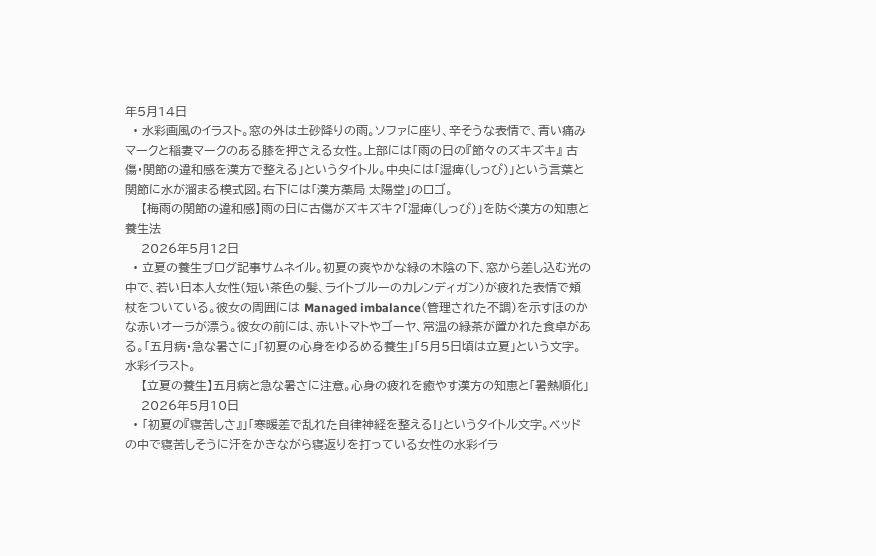年5月14日
  • 水彩画風のイラスト。窓の外は土砂降りの雨。ソファに座り、辛そうな表情で、青い痛みマークと稲妻マークのある膝を押さえる女性。上部には「雨の日の『節々のズキズキ』 古傷・関節の違和感を漢方で整える」というタイトル。中央には「湿痺(しっぴ)」という言葉と関節に水が溜まる模式図。右下には「漢方薬局 太陽堂」のロゴ。
    【梅雨の関節の違和感】雨の日に古傷がズキズキ?「湿痺(しっぴ)」を防ぐ漢方の知恵と養生法
    2026年5月12日
  • 立夏の養生ブログ記事サムネイル。初夏の爽やかな緑の木陰の下、窓から差し込む光の中で、若い日本人女性(短い茶色の髪、ライトブルーのカレンディガン)が疲れた表情で頬杖をついている。彼女の周囲には Managed imbalance(管理された不調)を示すほのかな赤いオーラが漂う。彼女の前には、赤いトマトやゴーヤ、常温の緑茶が置かれた食卓がある。「五月病・急な暑さに」「初夏の心身をゆるめる養生」「5月5日頃は立夏」という文字。水彩イラスト。
    【立夏の養生】五月病と急な暑さに注意。心身の疲れを癒やす漢方の知恵と「暑熱順化」
    2026年5月10日
  • 「初夏の『寝苦しさ』」「寒暖差で乱れた自律神経を整える!」というタイトル文字。ベッドの中で寝苦しそうに汗をかきながら寝返りを打っている女性の水彩イラ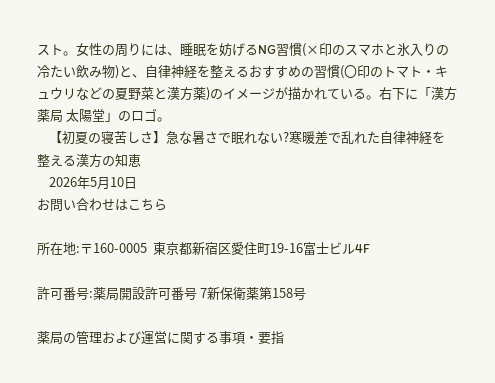スト。女性の周りには、睡眠を妨げるNG習慣(×印のスマホと氷入りの冷たい飲み物)と、自律神経を整えるおすすめの習慣(〇印のトマト・キュウリなどの夏野菜と漢方薬)のイメージが描かれている。右下に「漢方薬局 太陽堂」のロゴ。
    【初夏の寝苦しさ】急な暑さで眠れない?寒暖差で乱れた自律神経を整える漢方の知恵
    2026年5月10日
お問い合わせはこちら

所在地:〒160-0005  東京都新宿区愛住町19-16富士ビル4F

許可番号:薬局開設許可番号 7新保衛薬第158号

薬局の管理および運営に関する事項・要指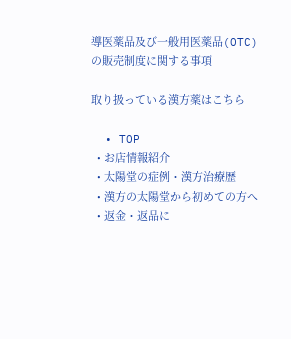導医薬品及び一般用医薬品(OTC)の販売制度に関する事項

取り扱っている漢方薬はこちら

  • TOP
  • お店情報紹介
  • 太陽堂の症例・漢方治療歴
  • 漢方の太陽堂から初めての方へ
  • 返金・返品に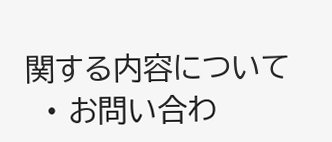関する内容について
  • お問い合わ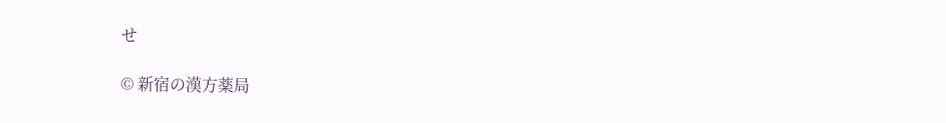せ

© 新宿の漢方薬局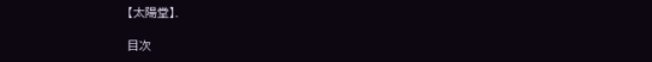【太陽堂】.

目次